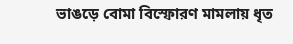ভাঙড়ে বোমা বিস্ফোরণ মামলায় ধৃত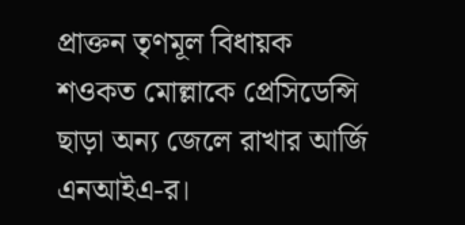প্রাক্তন তৃণমূল বিধায়ক শওকত মোল্লাকে প্রেসিডেন্সি ছাড়া অন্য জেলে রাখার আর্জি এনআইএ-র।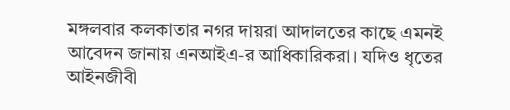মঙ্গলবার কলকাতার নগর দায়রা আদালতের কাছে এমনই আবেদন জানায় এনআইএ-র আধিকারিকরা। যদিও ধৃতের আইনজীবী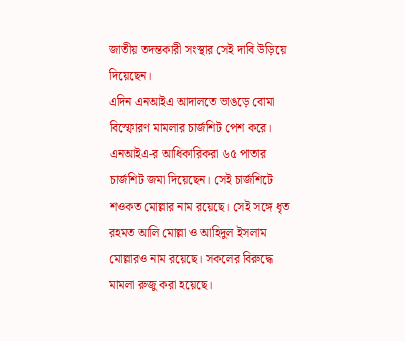জাতীয় তদন্তকারী সংস্থার সেই দাবি উড়িয়ে দিয়েছেন।
এদিন এনআইএ আদালতে ভাঙড়ে বোমা বিস্ফোরণ মামলার চার্জশিট পেশ করে। এনআইএ-র আধিকারিকরা ৬৫ পাতার চার্জশিট জমা দিয়েছেন। সেই চার্জশিটে শওকত মোল্লার নাম রয়েছে। সেই সঙ্গে ধৃত রহমত আলি মোল্লা ও আহিদুল ইসলাম মোল্লারও নাম রয়েছে। সকলের বিরুদ্ধে মামলা রুজু করা হয়েছে।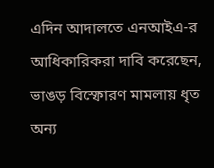এদিন আদালতে এনআইএ-র আধিকারিকরা দাবি করেছেন, ভাঙড় বিস্ফোরণ মামলায় ধৃত অন্য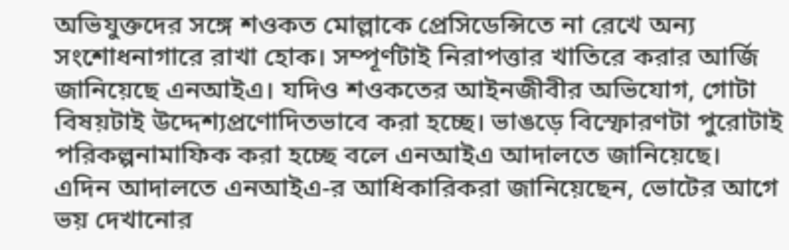অভিযুক্তদের সঙ্গে শওকত মোল্লাকে প্রেসিডেন্সিতে না রেখে অন্য সংশোধনাগারে রাখা হোক। সম্পূর্ণটাই নিরাপত্তার খাতিরে করার আর্জি জানিয়েছে এনআইএ। যদিও শওকতের আইনজীবীর অভিযোগ, গোটা বিষয়টাই উদ্দেশ্যপ্রণোদিতভাবে করা হচ্ছে। ভাঙড়ে বিস্ফোরণটা পুরোটাই পরিকল্পনামাফিক করা হচ্ছে বলে এনআইএ আদালতে জানিয়েছে।
এদিন আদালতে এনআইএ-র আধিকারিকরা জানিয়েছেন, ভোটের আগে ভয় দেখানোর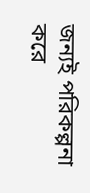জন্যই পরিকল্পনা করে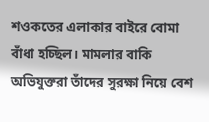শওকতের এলাকার বাইরে বোমা বাঁধা হচ্ছিল। মামলার বাকি অভিযুক্তরা তাঁদের সুরক্ষা নিয়ে বেশ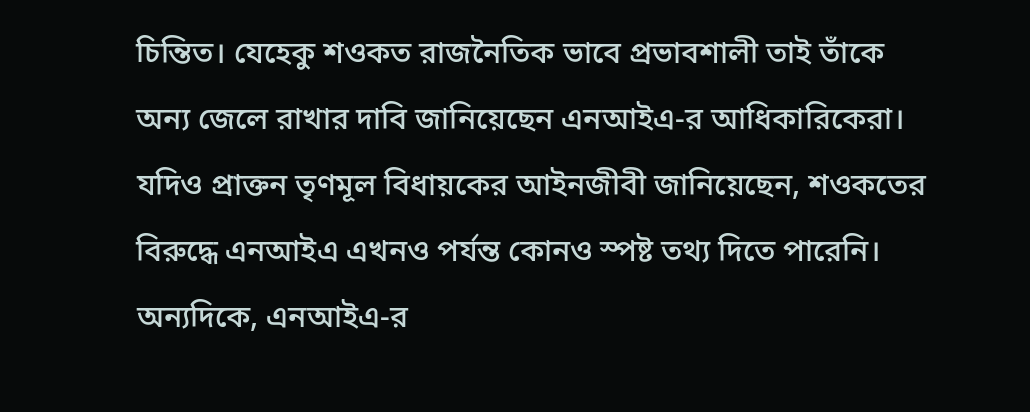চিন্তিত। যেহেকু শওকত রাজনৈতিক ভাবে প্রভাবশালী তাই তাঁকে অন্য জেলে রাখার দাবি জানিয়েছেন এনআইএ-র আধিকারিকেরা।
যদিও প্রাক্তন তৃণমূল বিধায়কের আইনজীবী জানিয়েছেন, শওকতের বিরুদ্ধে এনআইএ এখনও পর্যন্ত কোনও স্পষ্ট তথ্য দিতে পারেনি। অন্যদিকে, এনআইএ-র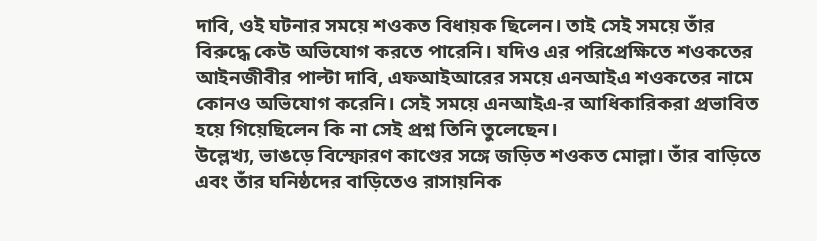দাবি, ওই ঘটনার সময়ে শওকত বিধায়ক ছিলেন। তাই সেই সময়ে তাঁর বিরুদ্ধে কেউ অভিযোগ করতে পারেনি। যদিও এর পরিপ্রেক্ষিতে শওকতের আইনজীবীর পাল্টা দাবি, এফআইআরের সময়ে এনআইএ শওকতের নামে কোনও অভিযোগ করেনি। সেই সময়ে এনআইএ-র আধিকারিকরা প্রভাবিত হয়ে গিয়েছিলেন কি না সেই প্রশ্ন তিনি তুলেছেন।
উল্লেখ্য, ভাঙড়ে বিস্ফোরণ কাণ্ডের সঙ্গে জড়িত শওকত মোল্লা। তাঁর বাড়িতে এবং তাঁর ঘনিষ্ঠদের বাড়িতেও রাসায়নিক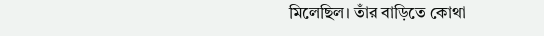মিলেছিল। তাঁর বাড়িতে কোথা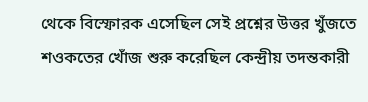থেকে বিস্ফোরক এসেছিল সেই প্রশ্নের উত্তর খুঁজতে শওকতের খোঁজ শুরু করেছিল কেন্দ্রীয় তদন্তকারী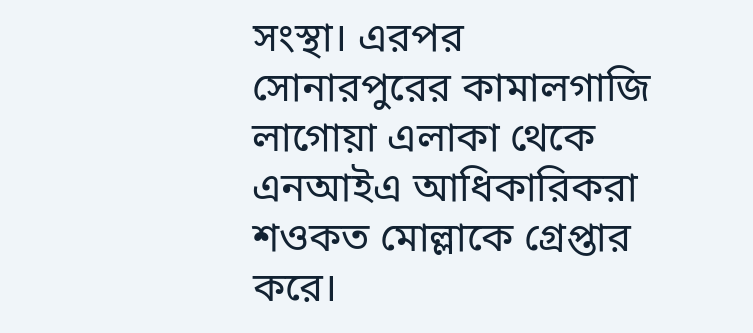সংস্থা। এরপর সোনারপুরের কামালগাজি লাগোয়া এলাকা থেকে এনআইএ আধিকারিকরা শওকত মোল্লাকে গ্রেপ্তার করে।